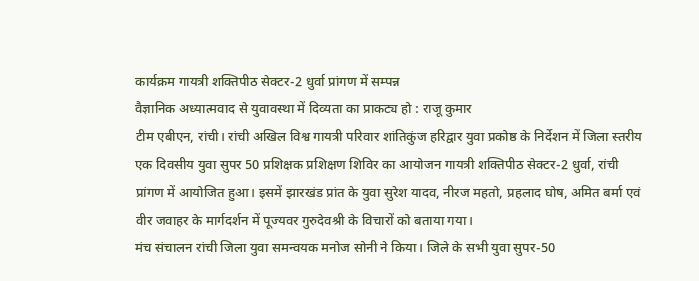कार्यक्रम गायत्री शक्तिपीठ सेक्टर-2 धुर्वा प्रांगण में सम्पन्न
वैज्ञानिक अध्यात्मवाद से युवावस्था में दिव्यता का प्राकट्य हो : राजू कुमार
टीम एबीएन, रांची। रांची अखिल विश्व गायत्री परिवार शांतिकुंज हरिद्वार युवा प्रकोष्ठ के निर्देशन में जिला स्तरीय एक दिवसीय युवा सुपर 50 प्रशिक्षक प्रशिक्षण शिविर का आयोजन गायत्री शक्तिपीठ सेक्टर-2 धुर्वा, रांची प्रांगण में आयोजित हुआ। इसमें झारखंड प्रांत के युवा सुरेश यादव, नीरज महतो, प्रहलाद घोष, अमित बर्मा एवं वीर जवाहर के मार्गदर्शन में पूज्यवर गुरुदेवश्री के विचारों को बताया गया।
मंच संचालन रांची जिला युवा समन्वयक मनोज सोनी ने किया। जिले के सभी युवा सुपर-50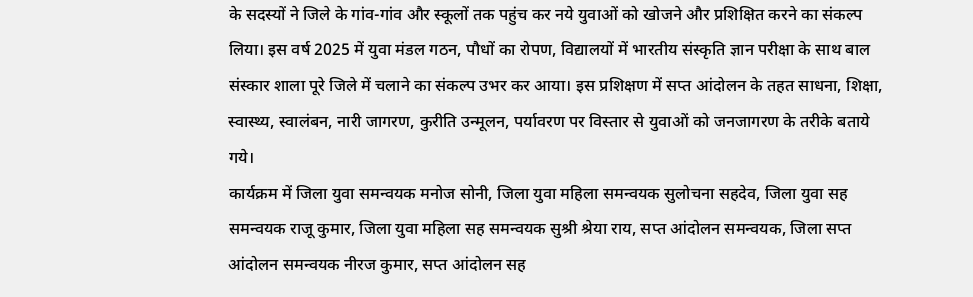के सदस्यों ने जिले के गांव-गांव और स्कूलों तक पहुंच कर नये युवाओं को खोजने और प्रशिक्षित करने का संकल्प लिया। इस वर्ष 2025 में युवा मंडल गठन, पौधों का रोपण, विद्यालयों में भारतीय संस्कृति ज्ञान परीक्षा के साथ बाल संस्कार शाला पूरे जिले में चलाने का संकल्प उभर कर आया। इस प्रशिक्षण में सप्त आंदोलन के तहत साधना, शिक्षा, स्वास्थ्य, स्वालंबन, नारी जागरण, कुरीति उन्मूलन, पर्यावरण पर विस्तार से युवाओं को जनजागरण के तरीके बताये गये।
कार्यक्रम में जिला युवा समन्वयक मनोज सोनी, जिला युवा महिला समन्वयक सुलोचना सहदेव, जिला युवा सह समन्वयक राजू कुमार, जिला युवा महिला सह समन्वयक सुश्री श्रेया राय, सप्त आंदोलन समन्वयक, जिला सप्त आंदोलन समन्वयक नीरज कुमार, सप्त आंदोलन सह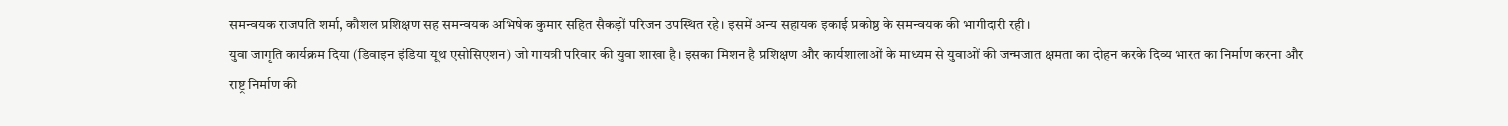समन्वयक राजपति शर्मा, कौशल प्रशिक्षण सह समन्वयक अभिषेक कुमार सहित सैकड़ों परिजन उपस्थित रहे। इसमें अन्य सहायक इकाई प्रकोष्ठ के समन्वयक की भागीदारी रही।
युवा जागृति कार्यक्रम दिया (डिवाइन इंडिया यूथ एसोसिएशन) जो गायत्री परिवार की युवा शाखा है। इसका मिशन है प्रशिक्षण और कार्यशालाओं के माध्यम से युवाओं की जन्मजात क्षमता का दोहन करके दिव्य भारत का निर्माण करना और राष्ट्र निर्माण की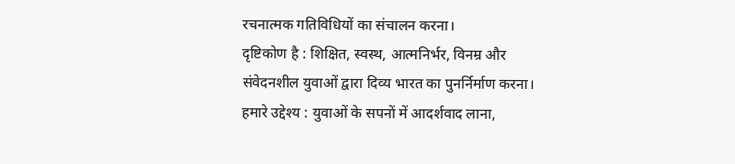रचनात्मक गतिविधियों का संचालन करना।
दृष्टिकोण है : शिक्षित, स्वस्थ, आत्मनिर्भर, विनम्र और संवेदनशील युवाओं द्वारा दिव्य भारत का पुनर्निर्माण करना। हमारे उद्देश्य : युवाओं के सपनों में आदर्शवाद लाना,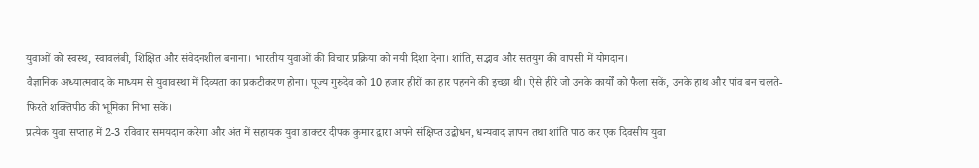युवाओं को स्वस्थ, स्वावलंबी, शिक्षित और संवेदनशील बनाना। भारतीय युवाओं की विचार प्रक्रिया को नयी दिशा देना। शांति, सद्भाव और सतयुग की वापसी में योगदान।
वैज्ञानिक अध्यात्मवाद के माध्यम से युवावस्था में दिव्यता का प्रकटीकरण होना। पूज्य गुरुदेव को 10 हजार हीरों का हार पहनने की इच्छा थी। ऐसे हीरे जो उनके कार्यों को फैला सकें, उनके हाथ और पांव बन चलते-फिरते शक्तिपीठ की भूमिका निभा सकें।
प्रत्येक युवा सप्ताह में 2-3 रविवार समयदान करेगा और अंत में सहायक युवा डाक्टर दीपक कुमार द्वारा अपने संक्षिप्त उद्बोधन, धन्यवाद ज्ञापन तथा शांति पाठ कर एक दिवसीय युवा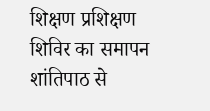शिक्षण प्रशिक्षण शिविर का समापन शांतिपाठ से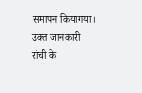समापन कियागया। उक्त जानकारी रांची के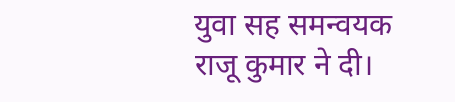युवा सह समन्वयक राजू कुमार ने दी।